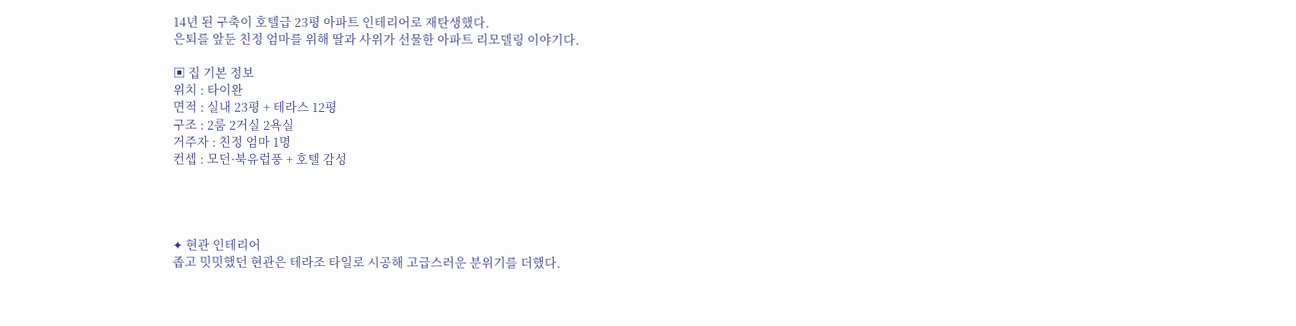14년 된 구축이 호텔급 23평 아파트 인테리어로 재탄생했다.
은퇴를 앞둔 친정 엄마를 위해 딸과 사위가 선물한 아파트 리모델링 이야기다.

▣ 집 기본 정보
위치 : 타이완
면적 : 실내 23평 + 테라스 12평
구조 : 2룸 2거실 2욕실
거주자 : 친정 엄마 1명
컨셉 : 모던·북유럽풍 + 호텔 감성




✦ 현관 인테리어
좁고 밋밋했던 현관은 테라조 타일로 시공해 고급스러운 분위기를 더했다.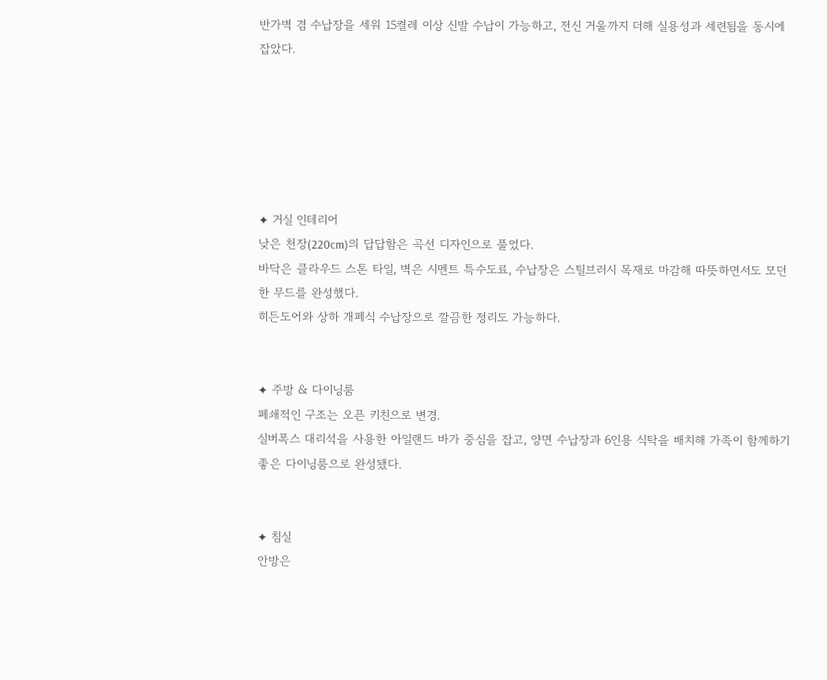반가벽 겸 수납장을 세워 15켤레 이상 신발 수납이 가능하고, 전신 거울까지 더해 실용성과 세련됨을 동시에 잡았다.






✦ 거실 인테리어
낮은 천장(220cm)의 답답함은 곡선 디자인으로 풀었다.
바닥은 클라우드 스톤 타일, 벽은 시멘트 특수도료, 수납장은 스틸브러시 목재로 마감해 따뜻하면서도 모던한 무드를 완성했다.
히든도어와 상하 개폐식 수납장으로 깔끔한 정리도 가능하다.


✦ 주방 & 다이닝룸
폐쇄적인 구조는 오픈 키친으로 변경.
실버폭스 대리석을 사용한 아일랜드 바가 중심을 잡고, 양면 수납장과 6인용 식탁을 배치해 가족이 함께하기 좋은 다이닝룸으로 완성됐다.


✦ 침실
안방은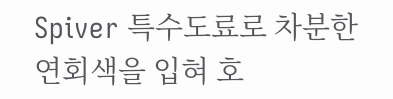Spiver 특수도료로 차분한 연회색을 입혀 호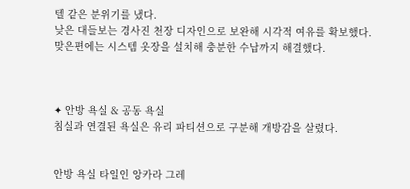텔 같은 분위기를 냈다.
낮은 대들보는 경사진 천장 디자인으로 보완해 시각적 여유를 확보했다.
맞은편에는 시스템 옷장을 설치해 충분한 수납까지 해결했다.



✦ 안방 욕실 & 공동 욕실
침실과 연결된 욕실은 유리 파티션으로 구분해 개방감을 살렸다.


안방 욕실 타일인 앙카라 그레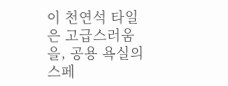이 천연석 타일은 고급스러움을, 공용 욕실의 스페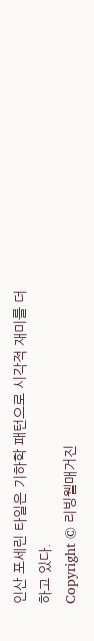인산 포세린 타일은 기하학 패턴으로 시각적 재미를 더하고 있다.
Copyright © 리빙웰매거진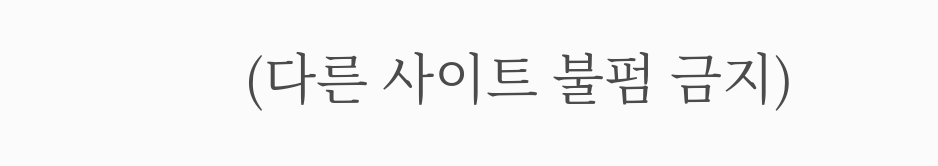(다른 사이트 불펌 금지)